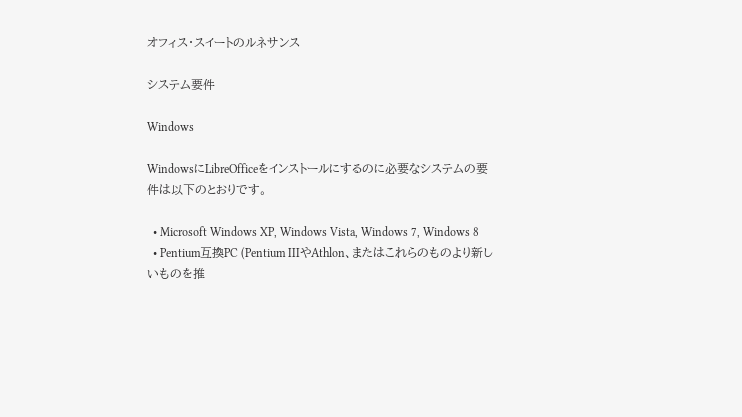オフィス・スイートのルネサンス

システム要件

Windows

WindowsにLibreOfficeをインストールにするのに必要なシステムの要件は以下のとおりです。

  • Microsoft Windows XP, Windows Vista, Windows 7, Windows 8
  • Pentium互換PC (Pentium IIIやAthlon、またはこれらのものより新しいものを推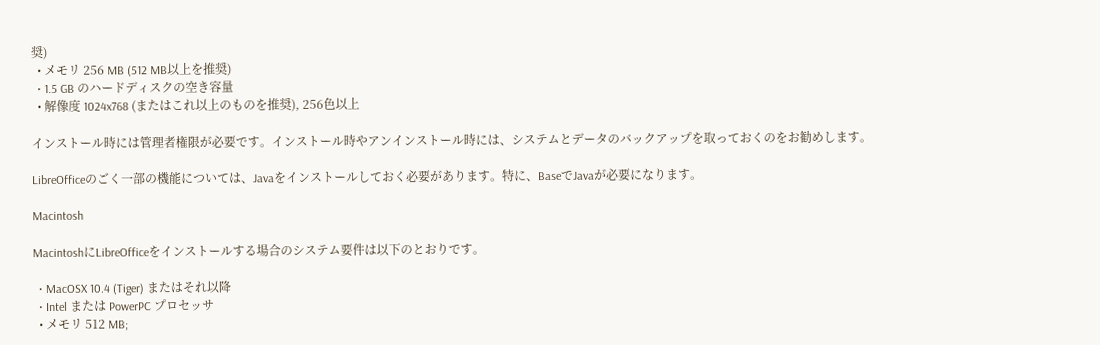奨)
  • メモリ 256 MB (512 MB以上を推奨)
  • 1.5 GB のハードディスクの空き容量
  • 解像度 1024x768 (またはこれ以上のものを推奨), 256色以上

インストール時には管理者権限が必要です。インストール時やアンインストール時には、システムとデータのバックアップを取っておくのをお勧めします。

LibreOfficeのごく一部の機能については、Javaをインストールしておく必要があります。特に、BaseでJavaが必要になります。

Macintosh

MacintoshにLibreOfficeをインストールする場合のシステム要件は以下のとおりです。

  • MacOSX 10.4 (Tiger) またはそれ以降
  • Intel または PowerPC プロセッサ
  • メモリ 512 MB;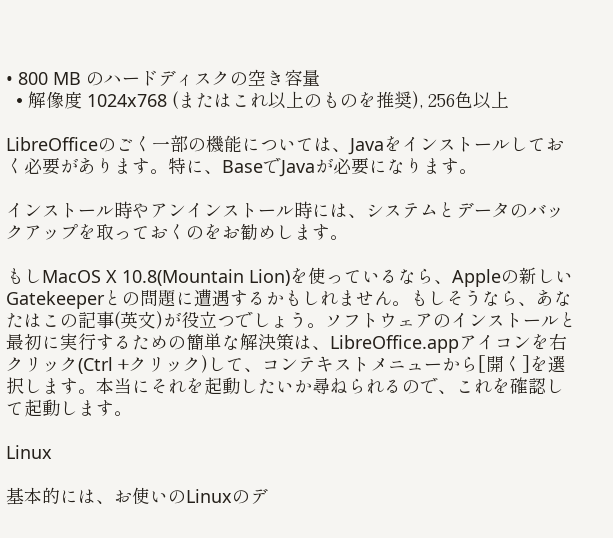• 800 MB のハードディスクの空き容量
  • 解像度 1024x768 (またはこれ以上のものを推奨), 256色以上

LibreOfficeのごく一部の機能については、Javaをインストールしておく必要があります。特に、BaseでJavaが必要になります。

インストール時やアンインストール時には、システムとデータのバックアップを取っておくのをお勧めします。

もしMacOS X 10.8(Mountain Lion)を使っているなら、Appleの新しいGatekeeperとの問題に遭遇するかもしれません。もしそうなら、あなたはこの記事(英文)が役立つでしょう。ソフトウェアのインストールと最初に実行するための簡単な解決策は、LibreOffice.appアイコンを右クリック(Ctrl +クリック)して、コンテキストメニューから[開く]を選択します。本当にそれを起動したいか尋ねられるので、これを確認して起動します。

Linux

基本的には、お使いのLinuxのデ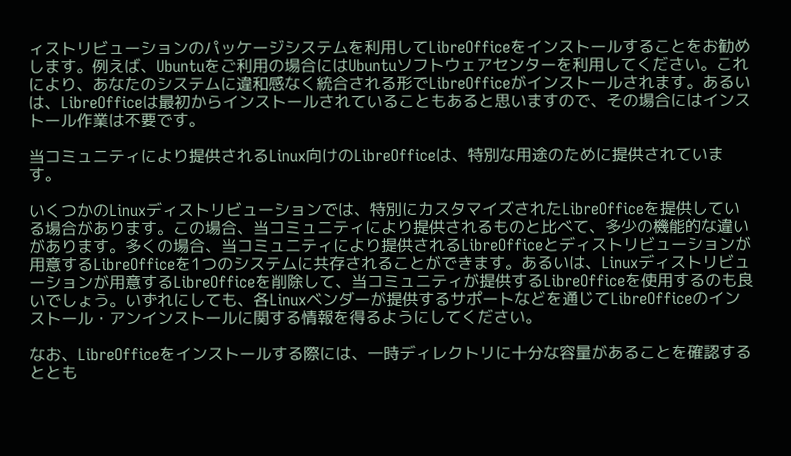ィストリビューションのパッケージシステムを利用してLibreOfficeをインストールすることをお勧めします。例えば、Ubuntuをご利用の場合にはUbuntuソフトウェアセンターを利用してください。これにより、あなたのシステムに違和感なく統合される形でLibreOfficeがインストールされます。あるいは、LibreOfficeは最初からインストールされていることもあると思いますので、その場合にはインストール作業は不要です。

当コミュニティにより提供されるLinux向けのLibreOfficeは、特別な用途のために提供されています。

いくつかのLinuxディストリビューションでは、特別にカスタマイズされたLibreOfficeを提供している場合があります。この場合、当コミュニティにより提供されるものと比べて、多少の機能的な違いがあります。多くの場合、当コミュニティにより提供されるLibreOfficeとディストリビューションが用意するLibreOfficeを1つのシステムに共存されることができます。あるいは、Linuxディストリビューションが用意するLibreOfficeを削除して、当コミュニティが提供するLibreOfficeを使用するのも良いでしょう。いずれにしても、各Linuxベンダーが提供するサポートなどを通じてLibreOfficeのインストール・アンインストールに関する情報を得るようにしてください。

なお、LibreOfficeをインストールする際には、一時ディレクトリに十分な容量があることを確認するととも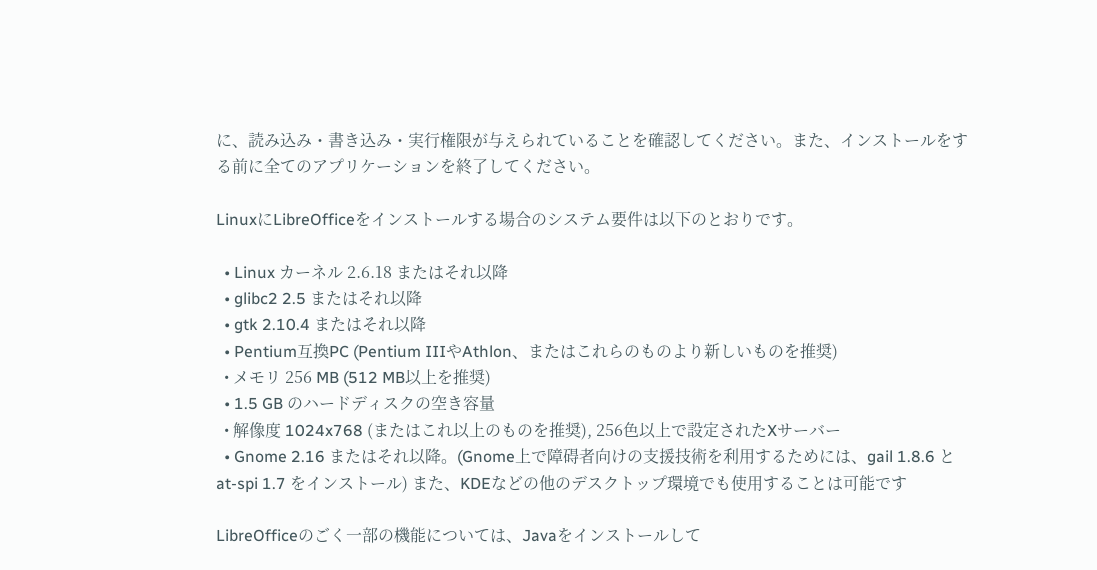に、読み込み・書き込み・実行権限が与えられていることを確認してください。また、インストールをする前に全てのアプリケーションを終了してください。

LinuxにLibreOfficeをインストールする場合のシステム要件は以下のとおりです。

  • Linux カーネル 2.6.18 またはそれ以降
  • glibc2 2.5 またはそれ以降
  • gtk 2.10.4 またはそれ以降
  • Pentium互換PC (Pentium IIIやAthlon、またはこれらのものより新しいものを推奨)
  • メモリ 256 MB (512 MB以上を推奨)
  • 1.5 GB のハードディスクの空き容量
  • 解像度 1024x768 (またはこれ以上のものを推奨), 256色以上で設定されたXサーバー
  • Gnome 2.16 またはそれ以降。(Gnome上で障碍者向けの支援技術を利用するためには、gail 1.8.6 と at-spi 1.7 をインストール) また、KDEなどの他のデスクトップ環境でも使用することは可能です

LibreOfficeのごく一部の機能については、Javaをインストールして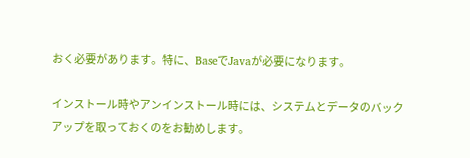おく必要があります。特に、BaseでJavaが必要になります。

インストール時やアンインストール時には、システムとデータのバックアップを取っておくのをお勧めします。